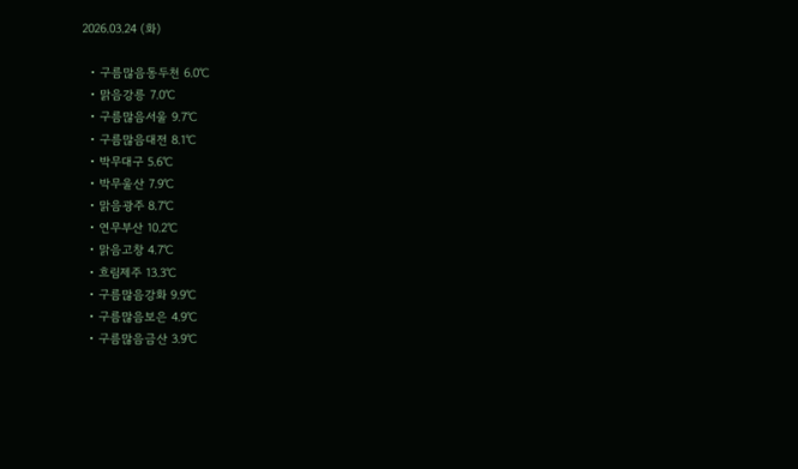2026.03.24 (화)

  • 구름많음동두천 6.0℃
  • 맑음강릉 7.0℃
  • 구름많음서울 9.7℃
  • 구름많음대전 8.1℃
  • 박무대구 5.6℃
  • 박무울산 7.9℃
  • 맑음광주 8.7℃
  • 연무부산 10.2℃
  • 맑음고창 4.7℃
  • 흐림제주 13.3℃
  • 구름많음강화 9.9℃
  • 구름많음보은 4.9℃
  • 구름많음금산 3.9℃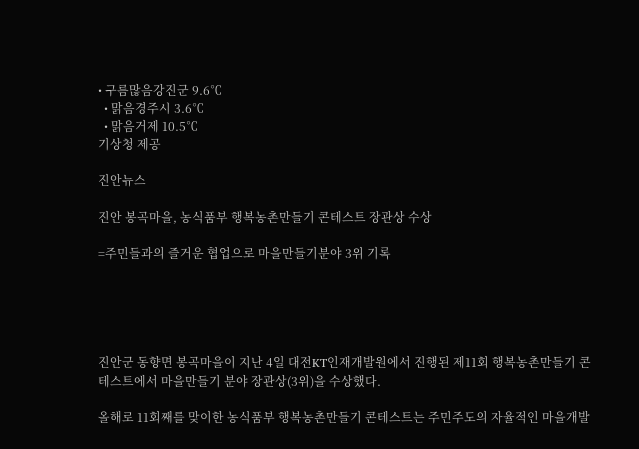• 구름많음강진군 9.6℃
  • 맑음경주시 3.6℃
  • 맑음거제 10.5℃
기상청 제공

진안뉴스

진안 봉곡마을, 농식품부 행복농촌만들기 콘테스트 장관상 수상

=주민들과의 즐거운 협업으로 마을만들기분야 3위 기록





진안군 동향면 봉곡마을이 지난 4일 대전KT인재개발원에서 진행된 제11회 행복농촌만들기 콘테스트에서 마을만들기 분야 장관상(3위)을 수상했다.

올해로 11회째를 맞이한 농식품부 행복농촌만들기 콘테스트는 주민주도의 자율적인 마을개발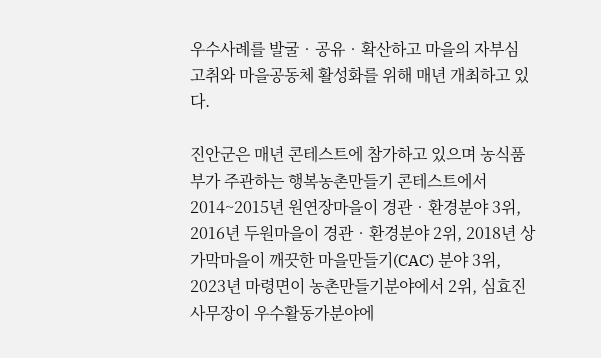우수사례를 발굴‧공유‧확산하고 마을의 자부심 고취와 마을공동체 활성화를 위해 매년 개최하고 있다.

진안군은 매년 콘테스트에 참가하고 있으며 농식품부가 주관하는 행복농촌만들기 콘테스트에서 2014~2015년 원연장마을이 경관‧환경분야 3위, 2016년 두원마을이 경관‧환경분야 2위, 2018년 상가막마을이 깨끗한 마을만들기(CAC) 분야 3위, 2023년 마령면이 농촌만들기분야에서 2위, 심효진 사무장이 우수활동가분야에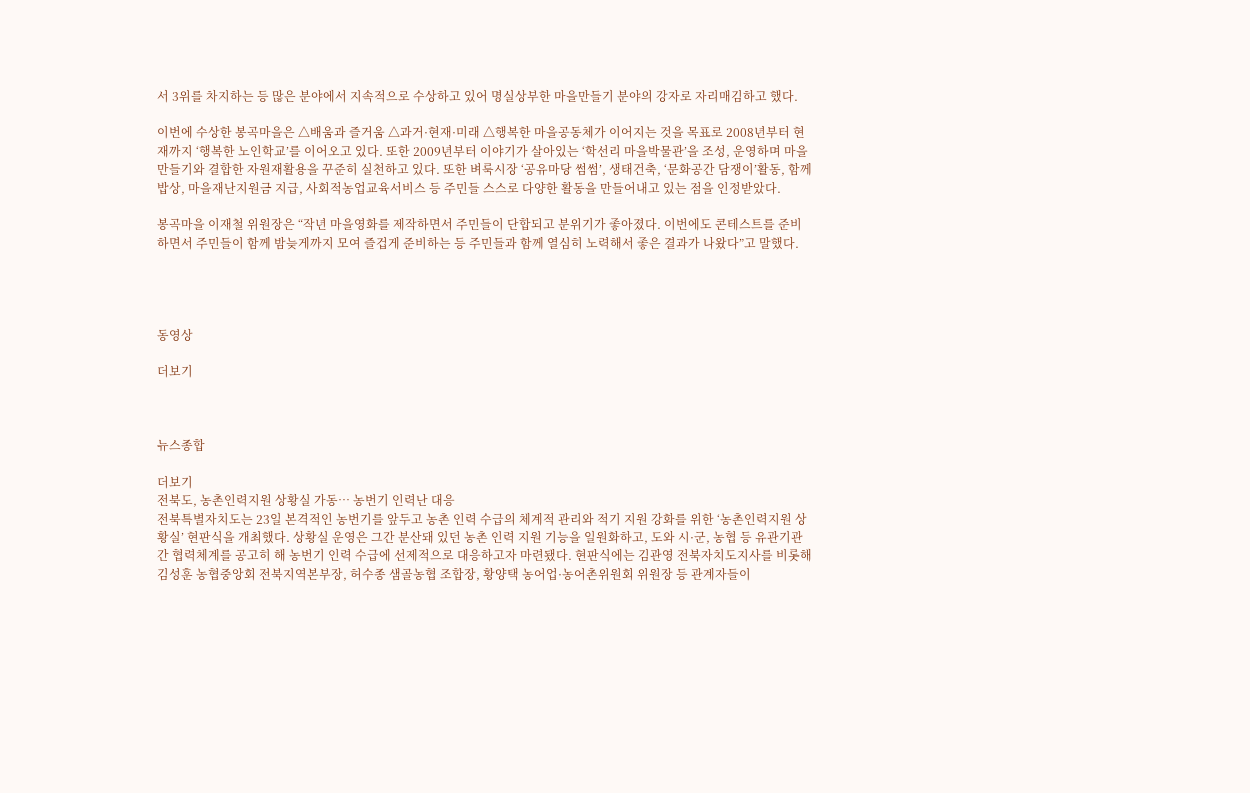서 3위를 차지하는 등 많은 분야에서 지속적으로 수상하고 있어 명실상부한 마을만들기 분야의 강자로 자리매김하고 했다.

이번에 수상한 봉곡마을은 △배움과 즐거움 △과거·현재·미래 △행복한 마을공동체가 이어지는 것을 목표로 2008년부터 현재까지 ‘행복한 노인학교’를 이어오고 있다. 또한 2009년부터 이야기가 살아있는 ‘학선리 마을박물관’을 조성, 운영하며 마을만들기와 결합한 자원재활용을 꾸준히 실천하고 있다. 또한 벼룩시장 ‘공유마당 썸썸’, 생태건축, ‘문화공간 담쟁이’활동, 함께밥상, 마을재난지원금 지급, 사회적농업교육서비스 등 주민들 스스로 다양한 활동을 만들어내고 있는 점을 인정받았다.

봉곡마을 이재철 위원장은 “작년 마을영화를 제작하면서 주민들이 단합되고 분위기가 좋아졌다. 이번에도 콘테스트를 준비하면서 주민들이 함께 밤늦게까지 모여 즐겁게 준비하는 등 주민들과 함께 열심히 노력해서 좋은 결과가 나왔다”고 말했다.




동영상

더보기



뉴스종합

더보기
전북도, 농촌인력지원 상황실 가동… 농번기 인력난 대응
전북특별자치도는 23일 본격적인 농번기를 앞두고 농촌 인력 수급의 체계적 관리와 적기 지원 강화를 위한 ‘농촌인력지원 상황실’ 현판식을 개최했다. 상황실 운영은 그간 분산돼 있던 농촌 인력 지원 기능을 일원화하고, 도와 시·군, 농협 등 유관기관 간 협력체계를 공고히 해 농번기 인력 수급에 선제적으로 대응하고자 마련됐다. 현판식에는 김관영 전북자치도지사를 비롯해 김성훈 농협중앙회 전북지역본부장, 허수종 샘골농협 조합장, 황양택 농어업·농어촌위원회 위원장 등 관계자들이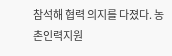참석해 협력 의지를 다졌다. 농촌인력지원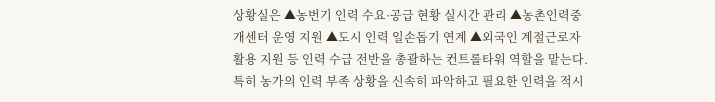상황실은 ▲농번기 인력 수요·공급 현황 실시간 관리 ▲농촌인력중개센터 운영 지원 ▲도시 인력 일손돕기 연계 ▲외국인 계절근로자 활용 지원 등 인력 수급 전반을 총괄하는 컨트롤타워 역할을 맡는다. 특히 농가의 인력 부족 상황을 신속히 파악하고 필요한 인력을 적시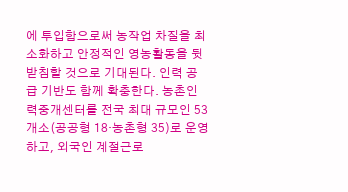에 투입함으로써 농작업 차질을 최소화하고 안정적인 영농활동을 뒷받침할 것으로 기대된다. 인력 공급 기반도 함께 확충한다. 농촌인력중개센터를 전국 최대 규모인 53개소(공공형 18·농촌형 35)로 운영하고, 외국인 계절근로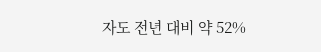자도 전년 대비 약 52%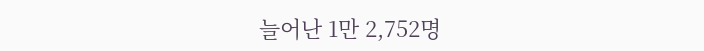늘어난 1만 2,752명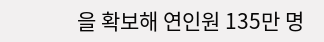을 확보해 연인원 135만 명